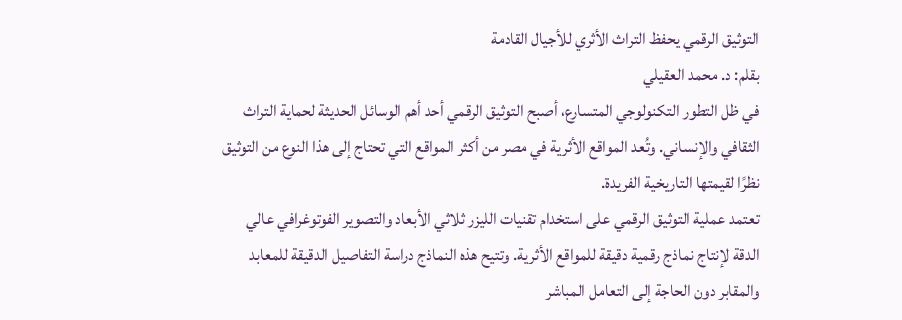التوثيق الرقمي يحفظ التراث الأثري للأجيال القادمة
بقلم: د. محمد العقيلي
في ظل التطور التكنولوجي المتسارع، أصبح التوثيق الرقمي أحد أهم الوسائل الحديثة لحماية التراث الثقافي والإنساني. وتُعد المواقع الأثرية في مصر من أكثر المواقع التي تحتاج إلى هذا النوع من التوثيق نظرًا لقيمتها التاريخية الفريدة.
تعتمد عملية التوثيق الرقمي على استخدام تقنيات الليزر ثلاثي الأبعاد والتصوير الفوتوغرافي عالي الدقة لإنتاج نماذج رقمية دقيقة للمواقع الأثرية. وتتيح هذه النماذج دراسة التفاصيل الدقيقة للمعابد والمقابر دون الحاجة إلى التعامل المباشر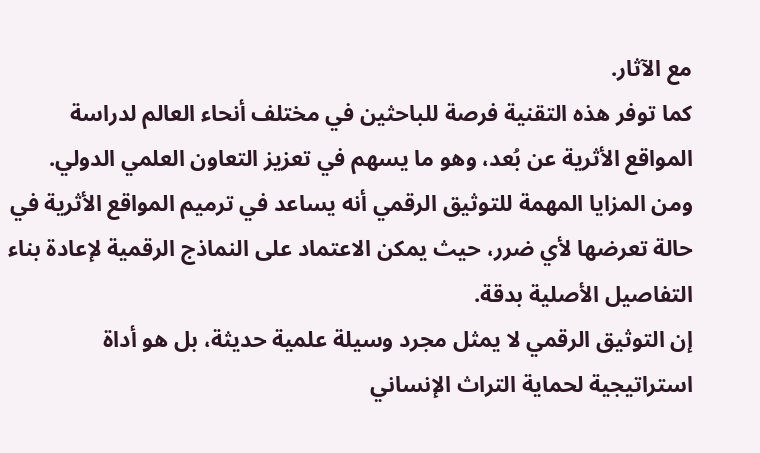مع الآثار.
كما توفر هذه التقنية فرصة للباحثين في مختلف أنحاء العالم لدراسة المواقع الأثرية عن بُعد، وهو ما يسهم في تعزيز التعاون العلمي الدولي.
ومن المزايا المهمة للتوثيق الرقمي أنه يساعد في ترميم المواقع الأثرية في حالة تعرضها لأي ضرر، حيث يمكن الاعتماد على النماذج الرقمية لإعادة بناء التفاصيل الأصلية بدقة.
إن التوثيق الرقمي لا يمثل مجرد وسيلة علمية حديثة، بل هو أداة استراتيجية لحماية التراث الإنساني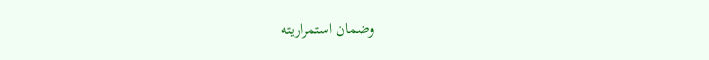وضمان استمراريته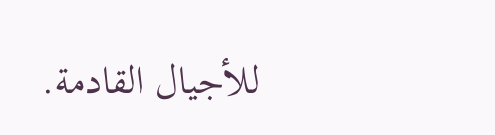للأجيال القادمة.